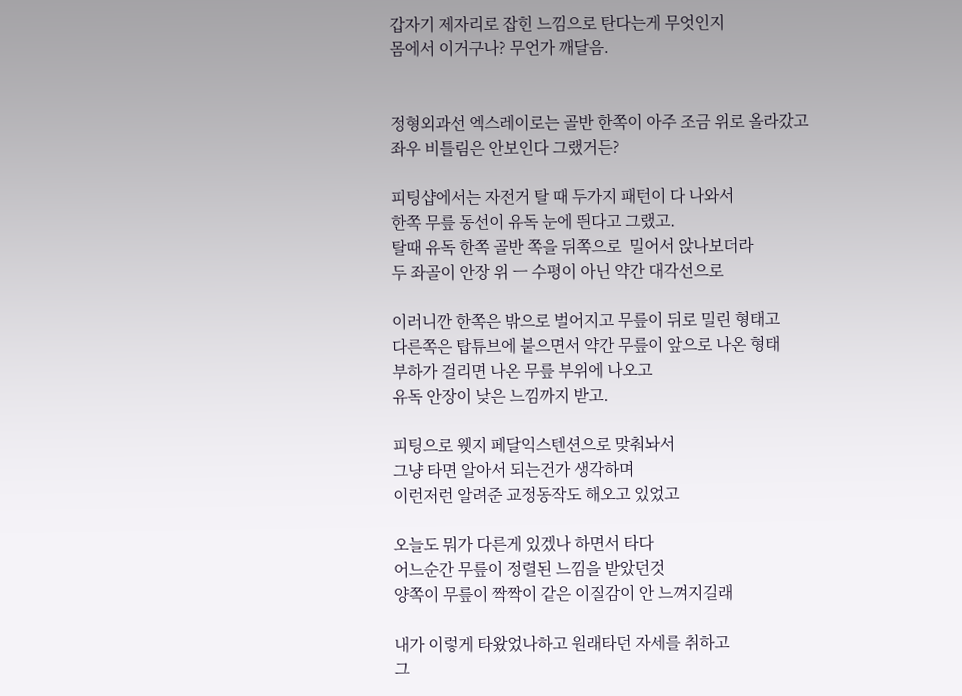갑자기 제자리로 잡힌 느낌으로 탄다는게 무엇인지
몸에서 이거구나? 무언가 깨달음.


정형외과선 엑스레이로는 골반 한쪽이 아주 조금 위로 올라갔고
좌우 비틀림은 안보인다 그랬거든?

피팅샵에서는 자전거 탈 때 두가지 패턴이 다 나와서
한쪽 무릎 동선이 유독 눈에 띈다고 그랬고.
탈때 유독 한쪽 골반 쪽을 뒤쪽으로  밀어서 앉나보더라
두 좌골이 안장 위 ㅡ 수평이 아닌 약간 대각선으로

이러니깐 한쪽은 밖으로 벌어지고 무릎이 뒤로 밀린 형태고
다른쪽은 탑튜브에 붙으면서 약간 무릎이 앞으로 나온 형태
부하가 걸리면 나온 무릎 부위에 나오고
유독 안장이 낮은 느낌까지 받고.

피팅으로 웻지 페달익스텐션으로 맞춰놔서
그냥 타면 알아서 되는건가 생각하며
이런저런 알려준 교정동작도 해오고 있었고

오늘도 뭐가 다른게 있겠나 하면서 타다
어느순간 무릎이 정렬된 느낌을 받았던것
양쪽이 무릎이 짝짝이 같은 이질감이 안 느껴지길래

내가 이렇게 타왔었나하고 원래타던 자세를 취하고
그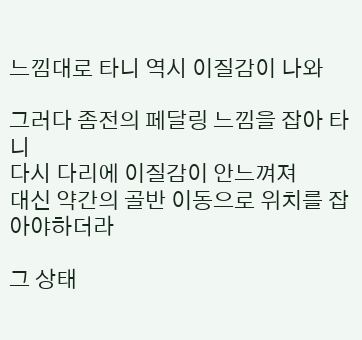느낌대로 타니 역시 이질감이 나와

그러다 좀전의 페달링 느낌을 잡아 타니
다시 다리에 이질감이 안느껴져
대신 약간의 골반 이동으로 위치를 잡아야하더라

그 상태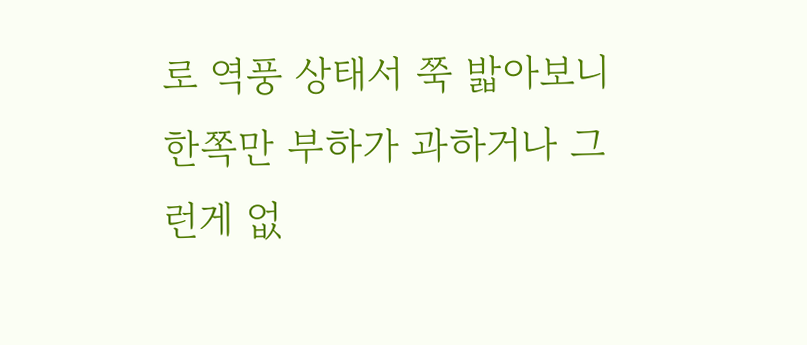로 역풍 상태서 쭉 밟아보니
한쪽만 부하가 과하거나 그런게 없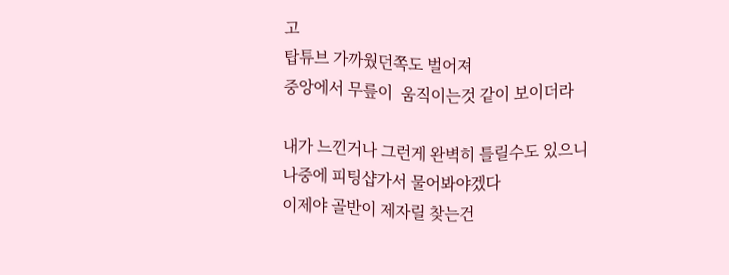고
탑튜브 가까웠던쪽도 벌어져
중앙에서 무릎이  움직이는것 같이 보이더라

내가 느낀거나 그런게 완벽히 틀릴수도 있으니
나중에 피팅샵가서 물어봐야겠다
이제야 골반이 제자릴 찾는건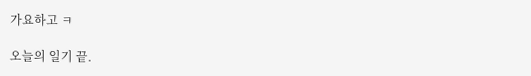가요하고 ㅋ

오늘의 일기 끝.